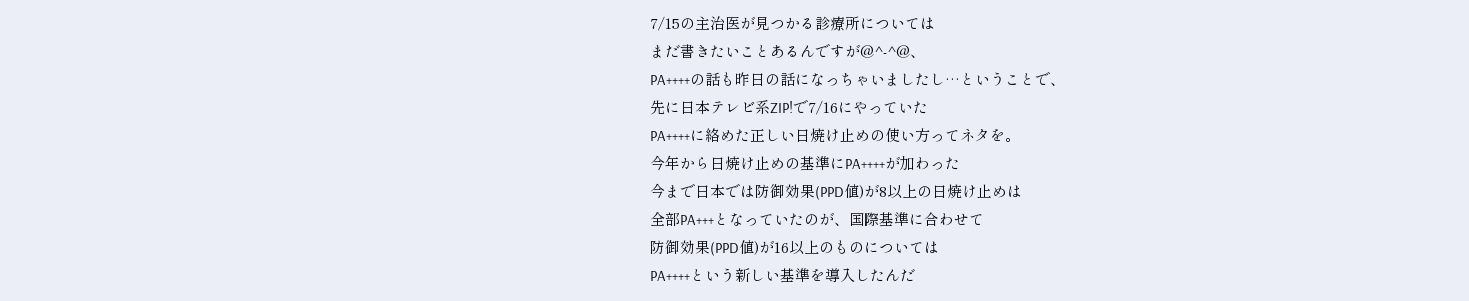7/15の主治医が見つかる診療所については
まだ書きたいことあるんですが@^-^@、
PA++++の話も昨日の話になっちゃいましたし…ということで、
先に日本テレビ系ZIP!で7/16にやっていた
PA++++に絡めた正しい日焼け止めの使い方ってネタを。
今年から日焼け止めの基準にPA++++が加わった
今まで日本では防御効果(PPD値)が8以上の日焼け止めは
全部PA+++となっていたのが、国際基準に合わせて
防御効果(PPD値)が16以上のものについては
PA++++という新しい基準を導入したんだ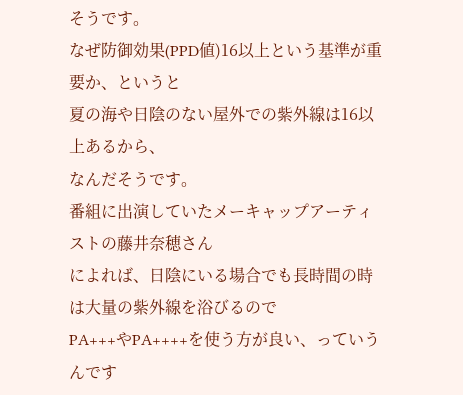そうです。
なぜ防御効果(PPD値)16以上という基準が重要か、というと
夏の海や日陰のない屋外での紫外線は16以上あるから、
なんだそうです。
番組に出演していたメーキャップアーティストの藤井奈穂さん
によれば、日陰にいる場合でも長時間の時は大量の紫外線を浴びるので
PA+++やPA++++を使う方が良い、っていうんです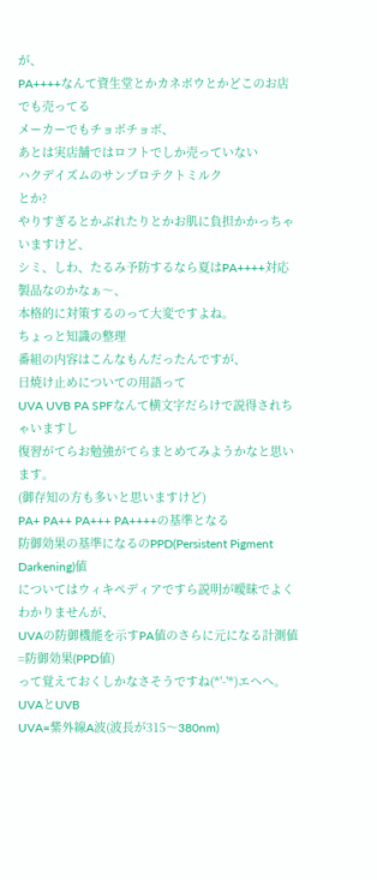が、
PA++++なんて資生堂とかカネボウとかどこのお店でも売ってる
メーカーでもチョボチョボ、
あとは実店舗ではロフトでしか売っていない
ハクデイズムのサンプロテクトミルク
とか?
やりすぎるとかぶれたりとかお肌に負担かかっちゃいますけど、
シミ、しわ、たるみ予防するなら夏はPA++++対応製品なのかなぁ〜、
本格的に対策するのって大変ですよね。
ちょっと知識の整理
番組の内容はこんなもんだったんですが、
日焼け止めについての用語って
UVA UVB PA SPFなんて横文字だらけで説得されちゃいますし
復習がてらお勉強がてらまとめてみようかなと思います。
(御存知の方も多いと思いますけど)
PA+ PA++ PA+++ PA++++の基準となる
防御効果の基準になるのPPD(Persistent Pigment Darkening)値
についてはウィキペディアですら説明が曖昧でよくわかりませんが、
UVAの防御機能を示すPA値のさらに元になる計測値=防御効果(PPD値)
って覚えておくしかなさそうですね(*'-'*)エヘヘ。
UVAとUVB
UVA=紫外線A波(波長が315〜380nm)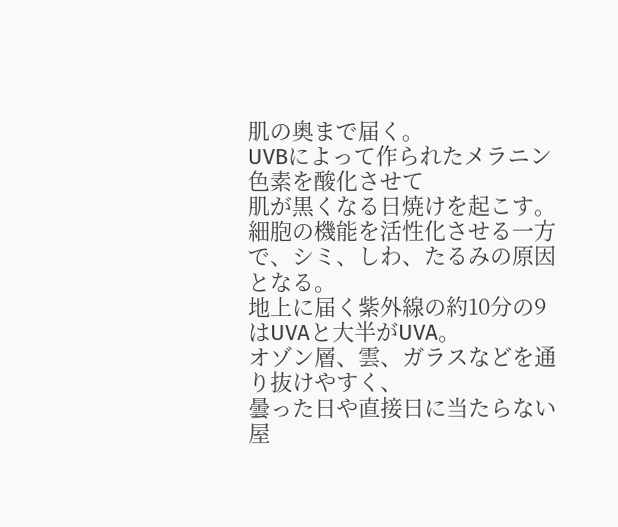肌の奥まで届く。
UVBによって作られたメラニン色素を酸化させて
肌が黒くなる日焼けを起こす。
細胞の機能を活性化させる一方で、シミ、しわ、たるみの原因となる。
地上に届く紫外線の約10分の9はUVAと大半がUVA。
オゾン層、雲、ガラスなどを通り抜けやすく、
曇った日や直接日に当たらない屋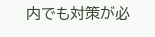内でも対策が必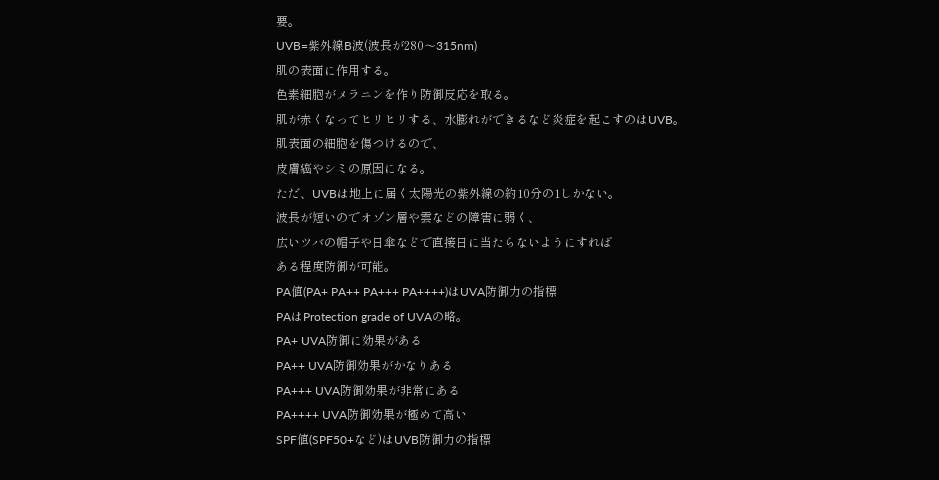要。
UVB=紫外線B波(波長が280〜315nm)
肌の表面に作用する。
色素細胞がメラニンを作り防御反応を取る。
肌が赤くなってヒリヒリする、水膨れができるなど炎症を起こすのはUVB。
肌表面の細胞を傷つけるので、
皮膚癌やシミの原因になる。
ただ、UVBは地上に届く太陽光の紫外線の約10分の1しかない。
波長が短いのでオゾン層や雲などの障害に弱く、
広いツバの帽子や日傘などで直接日に当たらないようにすれば
ある程度防御が可能。
PA値(PA+ PA++ PA+++ PA++++)はUVA防御力の指標
PAはProtection grade of UVAの略。
PA+ UVA防御に効果がある
PA++ UVA防御効果がかなりある
PA+++ UVA防御効果が非常にある
PA++++ UVA防御効果が極めて高い
SPF値(SPF50+など)はUVB防御力の指標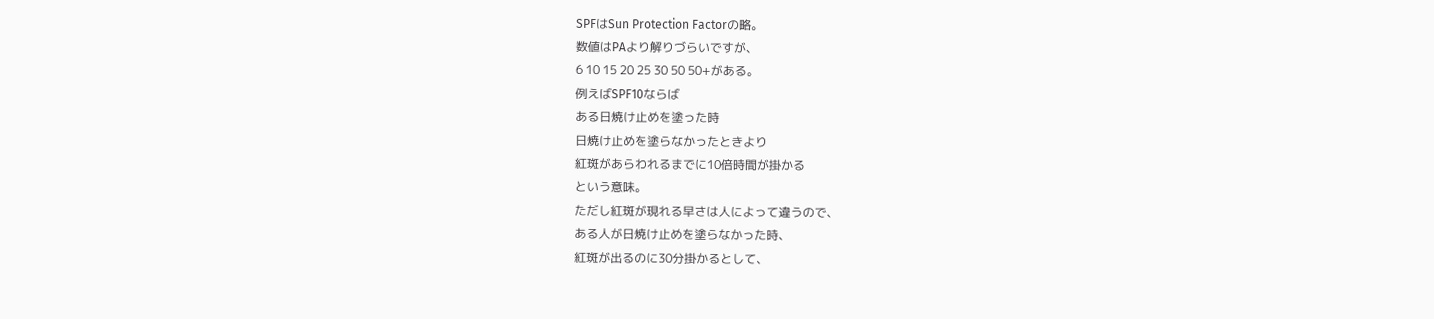SPFはSun Protection Factorの略。
数値はPAより解りづらいですが、
6 10 15 20 25 30 50 50+がある。
例えばSPF10ならば
ある日焼け止めを塗った時
日焼け止めを塗らなかったときより
紅斑があらわれるまでに10倍時間が掛かる
という意味。
ただし紅斑が現れる早さは人によって違うので、
ある人が日焼け止めを塗らなかった時、
紅斑が出るのに30分掛かるとして、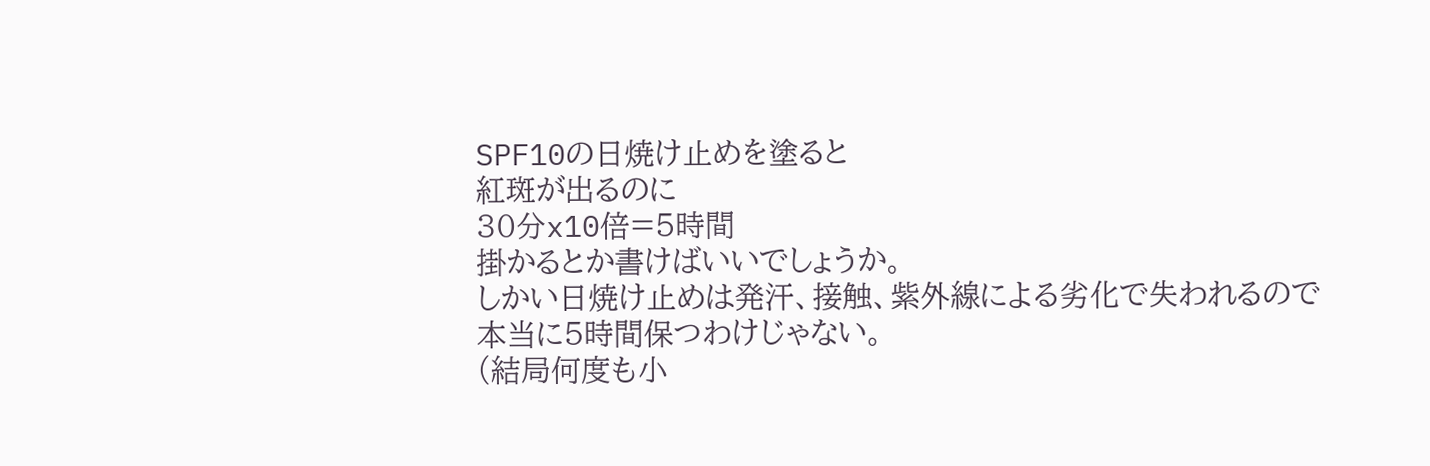SPF10の日焼け止めを塗ると
紅斑が出るのに
30分x10倍=5時間
掛かるとか書けばいいでしょうか。
しかい日焼け止めは発汗、接触、紫外線による劣化で失われるので
本当に5時間保つわけじゃない。
(結局何度も小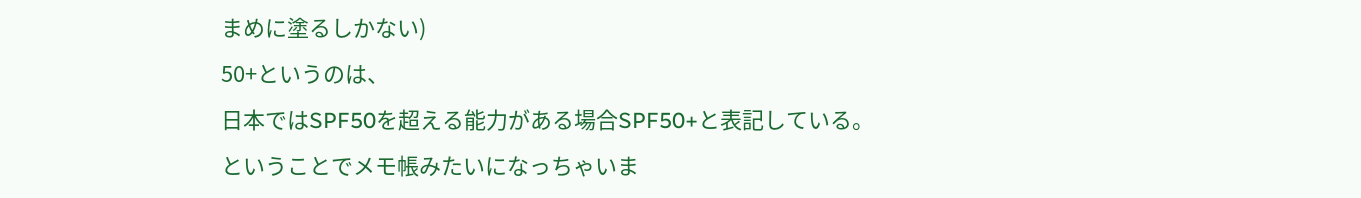まめに塗るしかない)
50+というのは、
日本ではSPF50を超える能力がある場合SPF50+と表記している。
ということでメモ帳みたいになっちゃいま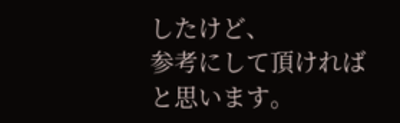したけど、
参考にして頂ければと思います。